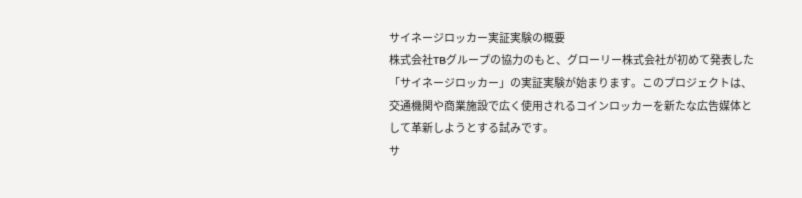サイネージロッカー実証実験の概要
株式会社TBグループの協力のもと、グローリー株式会社が初めて発表した「サイネージロッカー」の実証実験が始まります。このプロジェクトは、交通機関や商業施設で広く使用されるコインロッカーを新たな広告媒体として革新しようとする試みです。
サ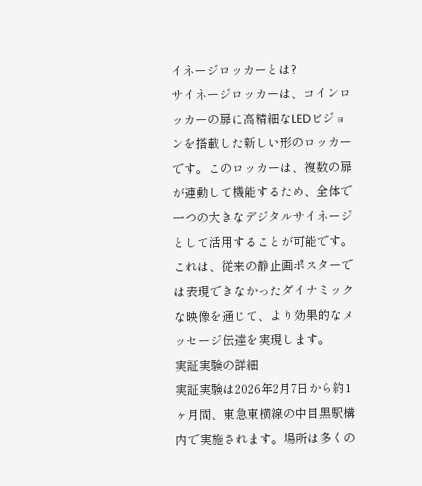イネージロッカーとは?
サイネージロッカーは、コインロッカーの扉に高精細なLEDビジョンを搭載した新しい形のロッカーです。このロッカーは、複数の扉が連動して機能するため、全体で一つの大きなデジタルサイネージとして活用することが可能です。これは、従来の静止画ポスターでは表現できなかったダイナミックな映像を通じて、より効果的なメッセージ伝達を実現します。
実証実験の詳細
実証実験は2026年2月7日から約1ヶ月間、東急東横線の中目黒駅構内で実施されます。場所は多くの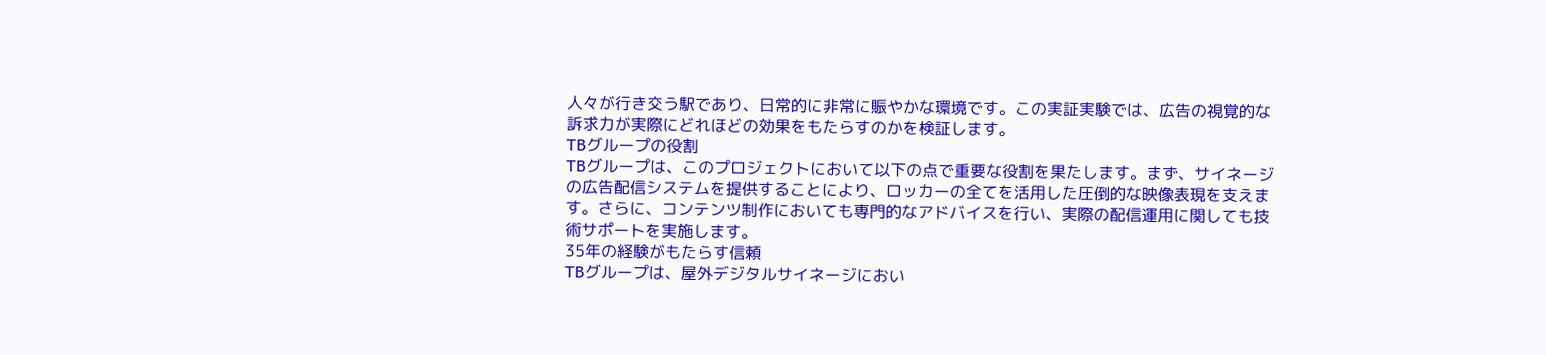人々が行き交う駅であり、日常的に非常に賑やかな環境です。この実証実験では、広告の視覚的な訴求力が実際にどれほどの効果をもたらすのかを検証します。
TBグループの役割
TBグループは、このプロジェクトにおいて以下の点で重要な役割を果たします。まず、サイネージの広告配信システムを提供することにより、ロッカーの全てを活用した圧倒的な映像表現を支えます。さらに、コンテンツ制作においても専門的なアドバイスを行い、実際の配信運用に関しても技術サポートを実施します。
35年の経験がもたらす信頼
TBグループは、屋外デジタルサイネージにおい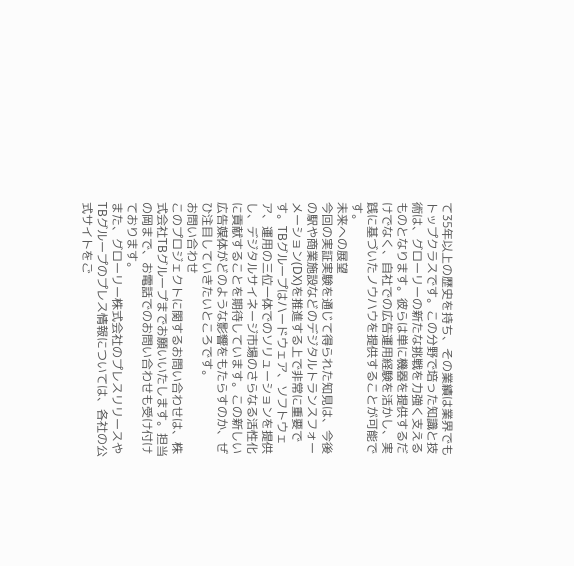て35年以上の歴史を持ち、その業績は業界でもトップクラスです。この分野で培った知識と技術は、グローリーの新たな挑戦を力強く支えるものとなります。彼らは単に機器を提供するだけでなく、自社での広告運用経験を活かし、実践に基づいたノウハウを提供することが可能です。
未来への展望
今回の実証実験を通じて得られた知見は、今後の駅や商業施設などのデジタルトランスフォーメーション(DX)を推進する上で非常に重要です。TBグループはハードウェア、ソフトウェア、運用の三位一体でのソリューションを提供し、デジタルサイネージ市場のさらなる活性化に貢献することを期待しています。この新しい広告媒体がどのような影響をもたらすのか、ぜひ注目していきたいところです。
お問い合わせ
このプロジェクトに関するお問い合わせは、株式会社TBグループまでお願いいたします。担当の岡まで、お電話でのお問い合わせも受け付けております。
また、グローリー株式会社のプレスリリースやTBグループのプレス情報については、各社の公式サイトをご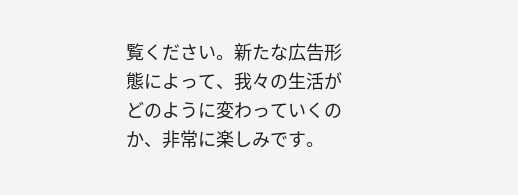覧ください。新たな広告形態によって、我々の生活がどのように変わっていくのか、非常に楽しみです。